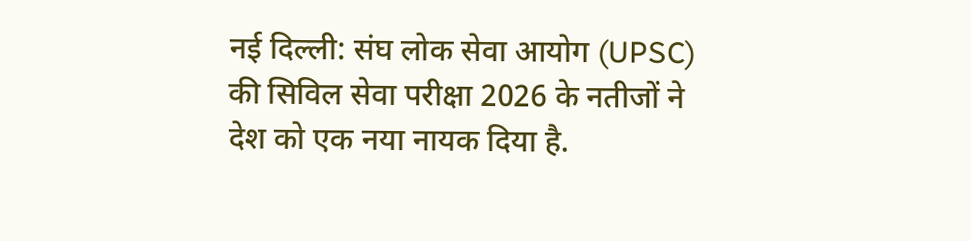नई दिल्ली: संघ लोक सेवा आयोग (UPSC) की सिविल सेवा परीक्षा 2026 के नतीजों ने देश को एक नया नायक दिया है.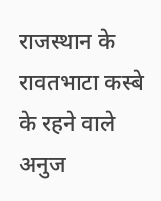राजस्थान के रावतभाटा कस्बे के रहने वाले अनुज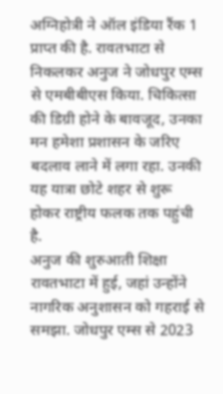अग्निहोत्री ने ऑल इंडिया रैंक 1 प्राप्त की है. रावतभाटा से निकलकर अनुज ने जोधपुर एम्स से एमबीबीएस किया. चिकित्सा की डिग्री होने के बावजूद, उनका मन हमेशा प्रशासन के जरिए बदलाव लाने में लगा रहा. उनकी यह यात्रा छोटे शहर से शुरू होकर राष्ट्रीय फलक तक पहुंची है.
अनुज की शुरुआती शिक्षा रावतभाटा में हुई, जहां उन्होंने नागरिक अनुशासन को गहराई से समझा. जोधपुर एम्स से 2023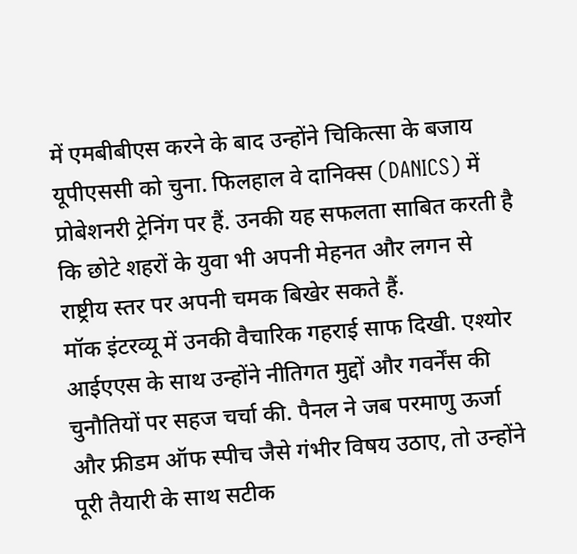में एमबीबीएस करने के बाद उन्होंने चिकित्सा के बजाय यूपीएससी को चुना. फिलहाल वे दानिक्स (DANICS) में प्रोबेशनरी ट्रेनिंग पर हैं. उनकी यह सफलता साबित करती है कि छोटे शहरों के युवा भी अपनी मेहनत और लगन से राष्ट्रीय स्तर पर अपनी चमक बिखेर सकते हैं.
मॉक इंटरव्यू में उनकी वैचारिक गहराई साफ दिखी. एश्योर आईएएस के साथ उन्होंने नीतिगत मुद्दों और गवर्नेंस की चुनौतियों पर सहज चर्चा की. पैनल ने जब परमाणु ऊर्जा और फ्रीडम ऑफ स्पीच जैसे गंभीर विषय उठाए, तो उन्होंने पूरी तैयारी के साथ सटीक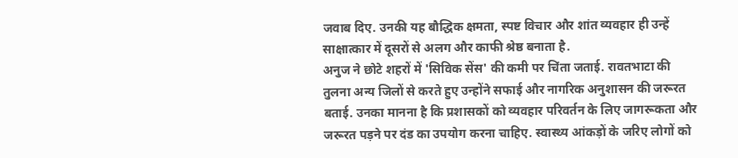जवाब दिए. उनकी यह बौद्धिक क्षमता, स्पष्ट विचार और शांत व्यवहार ही उन्हें साक्षात्कार में दूसरों से अलग और काफी श्रेष्ठ बनाता है.
अनुज ने छोटे शहरों में 'सिविक सेंस' की कमी पर चिंता जताई. रावतभाटा की तुलना अन्य जिलों से करते हुए उन्होंने सफाई और नागरिक अनुशासन की जरूरत बताई. उनका मानना है कि प्रशासकों को व्यवहार परिवर्तन के लिए जागरूकता और जरूरत पड़ने पर दंड का उपयोग करना चाहिए. स्वास्थ्य आंकड़ों के जरिए लोगों को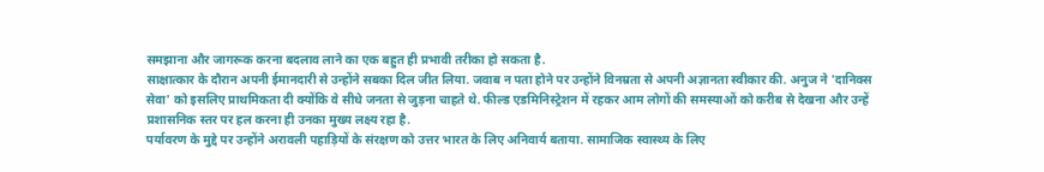समझाना और जागरूक करना बदलाव लाने का एक बहुत ही प्रभावी तरीका हो सकता है.
साक्षात्कार के दौरान अपनी ईमानदारी से उन्होंने सबका दिल जीत लिया. जवाब न पता होने पर उन्होंने विनम्रता से अपनी अज्ञानता स्वीकार की. अनुज ने 'दानिक्स सेवा' को इसलिए प्राथमिकता दी क्योंकि वे सीधे जनता से जुड़ना चाहते थे. फील्ड एडमिनिस्ट्रेशन में रहकर आम लोगों की समस्याओं को करीब से देखना और उन्हें प्रशासनिक स्तर पर हल करना ही उनका मुख्य लक्ष्य रहा है.
पर्यावरण के मुद्दे पर उन्होंने अरावली पहाड़ियों के संरक्षण को उत्तर भारत के लिए अनिवार्य बताया. सामाजिक स्वास्थ्य के लिए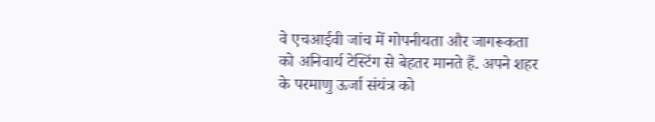वे एचआईवी जांच में गोपनीयता और जागरूकता को अनिवार्य टेस्टिंग से बेहतर मानते हैं. अपने शहर के परमाणु ऊर्जा संयंत्र को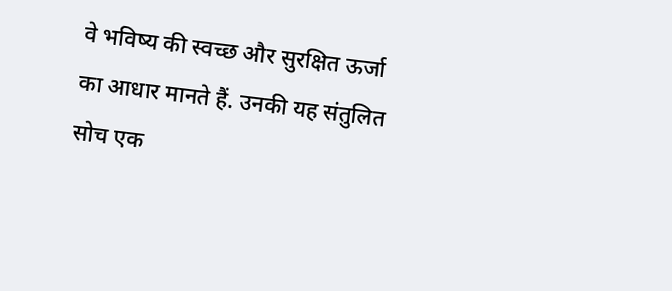वे भविष्य की स्वच्छ और सुरक्षित ऊर्जा का आधार मानते हैं. उनकी यह संतुलित सोच एक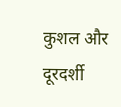कुशल और दूरदर्शी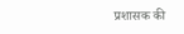प्रशासक की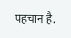पहचान है.